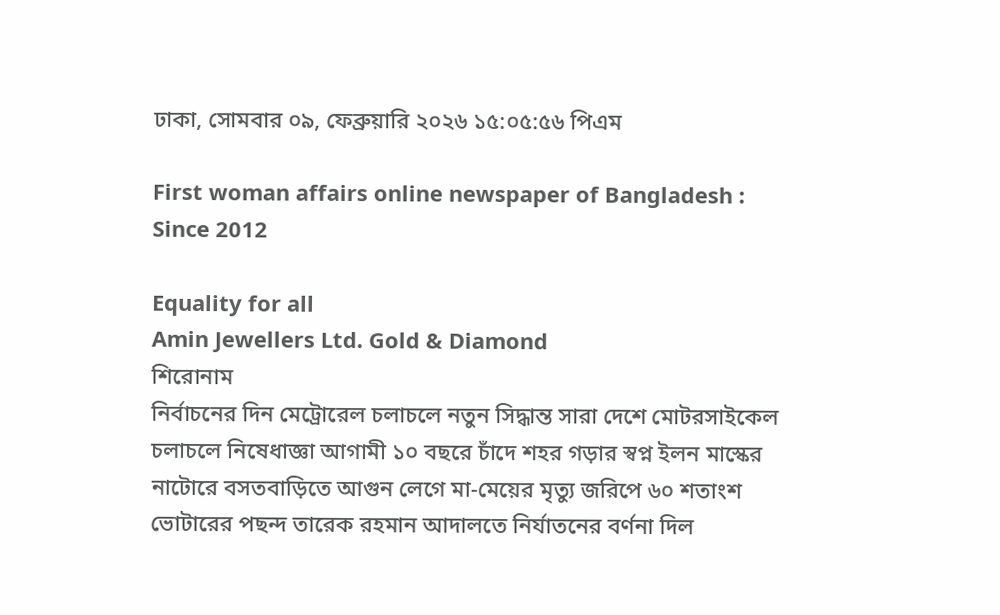ঢাকা, সোমবার ০৯, ফেব্রুয়ারি ২০২৬ ১৫:০৫:৫৬ পিএম

First woman affairs online newspaper of Bangladesh : Since 2012

Equality for all
Amin Jewellers Ltd. Gold & Diamond
শিরোনাম
নির্বাচনের দিন মেট্রোরেল চলাচলে নতুন সিদ্ধান্ত সারা দেশে মোটরসাইকেল চলাচলে নিষেধাজ্ঞা আগামী ১০ বছরে চাঁদে শহর গড়ার স্বপ্ন ইলন মাস্কের নাটোরে বসতবাড়িতে আগুন লেগে মা-মেয়ের মৃত্যু জরিপে ৬০ শতাংশ ভোটারের পছন্দ তারেক রহমান আদালতে নির্যাতনের বর্ণনা দিল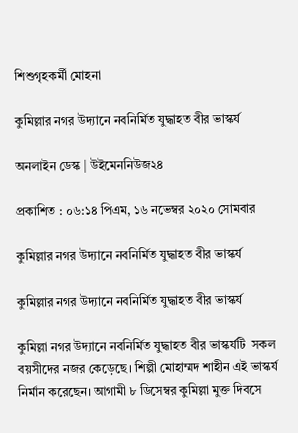শিশুগৃহকর্মী মোহনা

কুমিল্লার নগর উদ্যানে নবনির্মিত যুদ্ধাহত বীর ভাস্কর্য

অনলাইন ডেস্ক | উইমেননিউজ২৪

প্রকাশিত : ০৬:১৪ পিএম, ১৬ নভেম্বর ২০২০ সোমবার

কুমিল্লার নগর উদ্যানে নবনির্মিত যুদ্ধাহত বীর ভাস্কর্য

কুমিল্লার নগর উদ্যানে নবনির্মিত যুদ্ধাহত বীর ভাস্কর্য

কুমিল্লা নগর উদ্যানে নবনির্মিত যুদ্ধাহত বীর ভাস্কর্যটি  সকল বয়সীদের নজর কেড়েছে। শিল্পী মোহাম্মদ শাহীন এই ভাস্কর্য নির্মান করেছেন। আগামী ৮ ডিসেম্বর কুমিল্লা মুক্ত দিবসে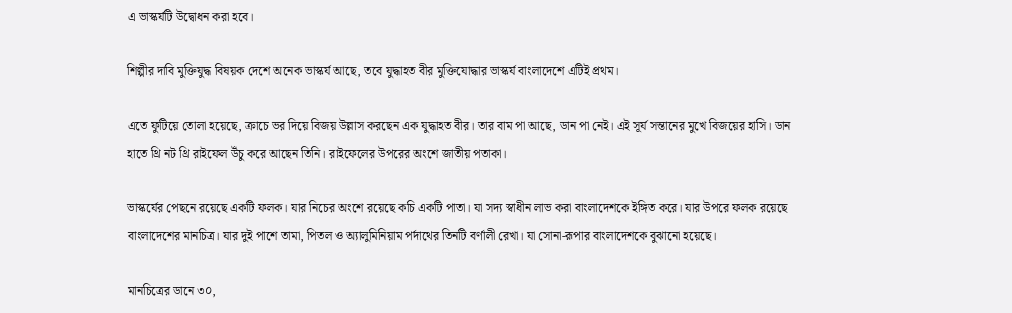এ ভাস্কর্যটি উদ্বোধন করা হবে।

শিল্পীর দাবি মুক্তিযুদ্ধ বিষয়ক দেশে অনেক ভাস্কর্য আছে, তবে যুদ্ধাহত বীর মুক্তিযোদ্ধার ভাস্কর্য বাংলাদেশে এটিই প্রথম।

এতে ফুটিয়ে তোলা হয়েছে, ক্রাচে ভর দিয়ে বিজয় উল্লাস করছেন এক যুদ্ধাহত বীর। তার বাম পা আছে, ডান পা নেই। এই সূর্য সন্তানের মুখে বিজয়ের হাসি। ডান হাতে থ্রি নট থ্রি রাইফেল উঁচু করে আছেন তিনি। রাইফেলের উপরের অংশে জাতীয় পতাকা।

ভাস্কর্যের পেছনে রয়েছে একটি ফলক। যার নিচের অংশে রয়েছে কচি একটি পাতা। যা সদ্য স্বাধীন লাভ করা বাংলাদেশকে ইঙ্গিত করে। যার উপরে ফলক রয়েছে বাংলাদেশের মানচিত্র। যার দুই পাশে তামা, পিতল ও অ্যালুমিনিয়াম পর্দাথের তিনটি বর্ণালী রেখা। যা সোনা-রূপার বাংলাদেশকে বুঝানো হয়েছে।

মানচিত্রের ডানে ৩০,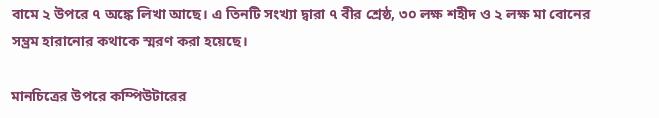বামে ২ উপরে ৭ অঙ্কে লিখা আছে। এ তিনটি সংখ্যা দ্বারা ৭ বীর শ্রেষ্ঠ, ৩০ লক্ষ শহীদ ও ২ লক্ষ মা বোনের সম্ভ্রম হারানোর কথাকে স্মরণ করা হয়েছে।

মানচিত্রের উপরে কম্পিউটারের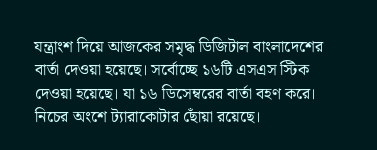যন্ত্রাংশ দিয়ে আজকের সমৃদ্ধ ডিজিটাল বাংলাদেশের বার্তা দেওয়া হয়েছে। সর্বোচ্ছে ১৬টি এসএস স্টিক দেওয়া হয়েছে। যা ১৬ ডিসেম্বরের বার্তা বহণ করে। নিচের অংশে ট্যারাকোটার ছোঁয়া রয়েছে।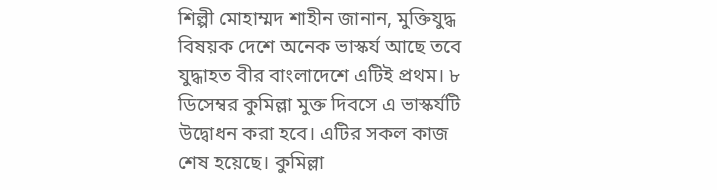শিল্পী মোহাম্মদ শাহীন জানান, মুক্তিযুদ্ধ বিষয়ক দেশে অনেক ভাস্কর্য আছে তবে যুদ্ধাহত বীর বাংলাদেশে এটিই প্রথম। ৮ ডিসেম্বর কুমিল্লা মুক্ত দিবসে এ ভাস্কর্যটি উদ্বোধন করা হবে। এটির সকল কাজ শেষ হয়েছে। কুমিল্লা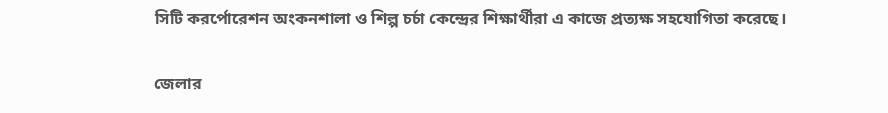সিটি করর্পোরেশন অংকনশালা ও শিল্প চর্চা কেন্দ্রের শিক্ষার্থীরা এ কাজে প্রত্যক্ষ সহযোগিতা করেছে।

জেলার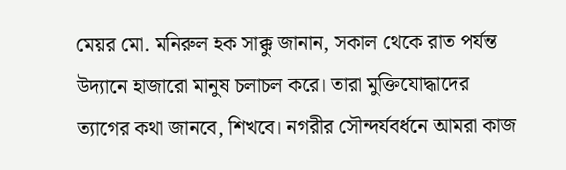মেয়র মো. মনিরুল হক সাক্কু জানান, সকাল থেকে রাত পর্যন্ত উদ্যানে হাজারো মানুষ চলাচল করে। তারা মুক্তিযোদ্ধাদের ত্যাগের কথা জানবে, শিখবে। নগরীর সৌন্দর্যবর্ধনে আমরা কাজ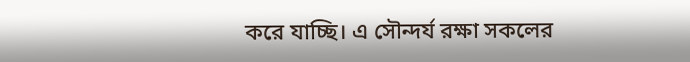করে যাচ্ছি। এ সৌন্দর্য রক্ষা সকলের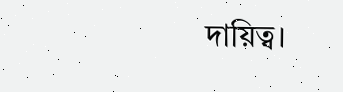দায়িত্ব।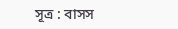সূত্র : বাসস